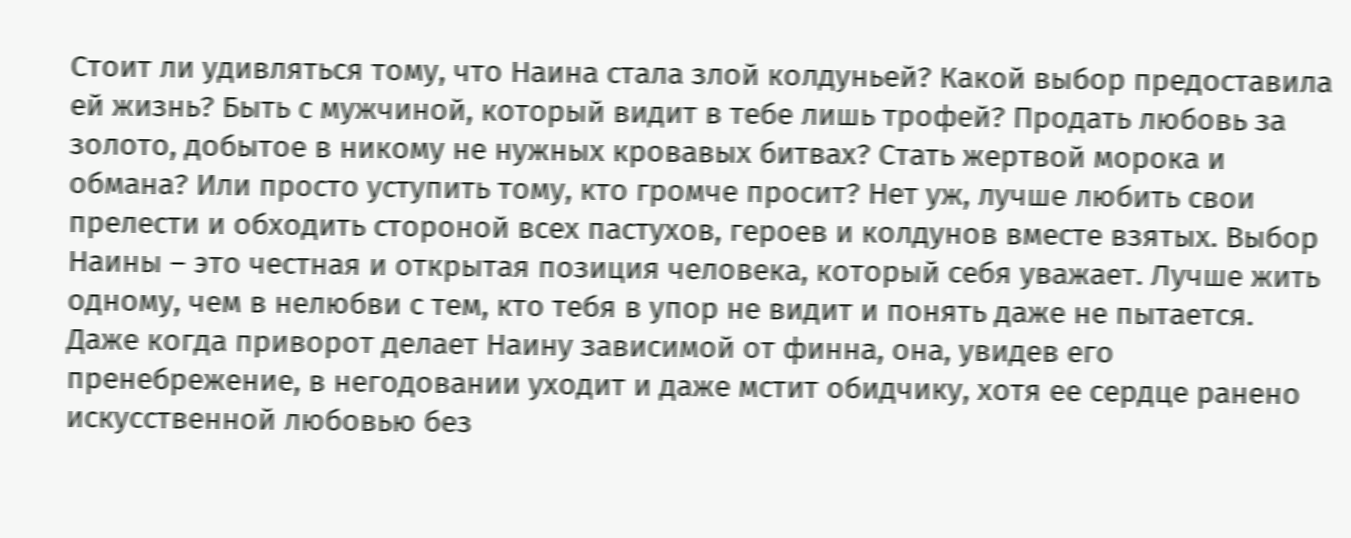Стоит ли удивляться тому, что Наина стала злой колдуньей? Какой выбор предоставила ей жизнь? Быть с мужчиной, который видит в тебе лишь трофей? Продать любовь за золото, добытое в никому не нужных кровавых битвах? Стать жертвой морока и обмана? Или просто уступить тому, кто громче просит? Нет уж, лучше любить свои прелести и обходить стороной всех пастухов, героев и колдунов вместе взятых. Выбор Наины – это честная и открытая позиция человека, который себя уважает. Лучше жить одному, чем в нелюбви с тем, кто тебя в упор не видит и понять даже не пытается.
Даже когда приворот делает Наину зависимой от финна, она, увидев его пренебрежение, в негодовании уходит и даже мстит обидчику, хотя ее сердце ранено искусственной любовью без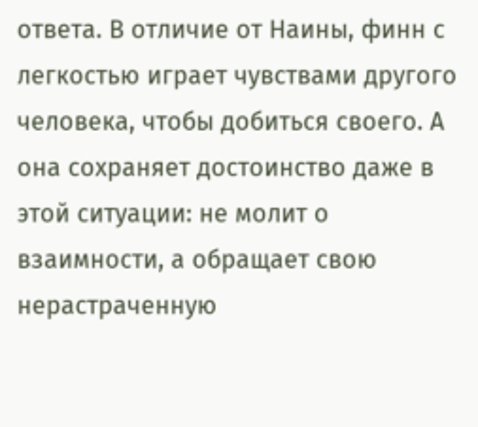ответа. В отличие от Наины, финн с легкостью играет чувствами другого человека, чтобы добиться своего. А она сохраняет достоинство даже в этой ситуации: не молит о взаимности, а обращает свою нерастраченную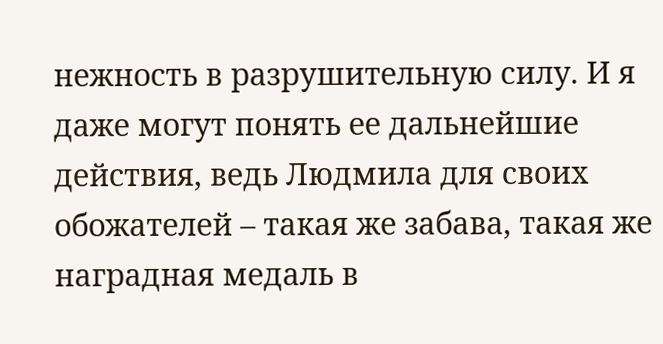нежность в разрушительную силу. И я даже могут понять ее дальнейшие действия, ведь Людмила для своих обожателей – такая же забава, такая же наградная медаль в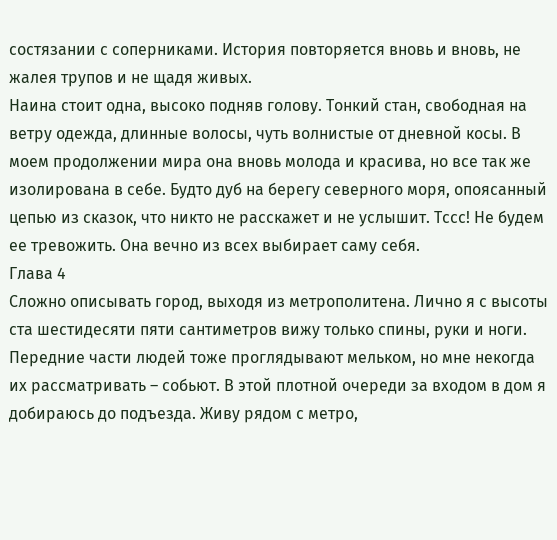состязании с соперниками. История повторяется вновь и вновь, не жалея трупов и не щадя живых.
Наина стоит одна, высоко подняв голову. Тонкий стан, свободная на ветру одежда, длинные волосы, чуть волнистые от дневной косы. В моем продолжении мира она вновь молода и красива, но все так же изолирована в себе. Будто дуб на берегу северного моря, опоясанный цепью из сказок, что никто не расскажет и не услышит. Тссс! Не будем ее тревожить. Она вечно из всех выбирает саму себя.
Глава 4
Сложно описывать город, выходя из метрополитена. Лично я с высоты ста шестидесяти пяти сантиметров вижу только спины, руки и ноги. Передние части людей тоже проглядывают мельком, но мне некогда их рассматривать – собьют. В этой плотной очереди за входом в дом я добираюсь до подъезда. Живу рядом с метро,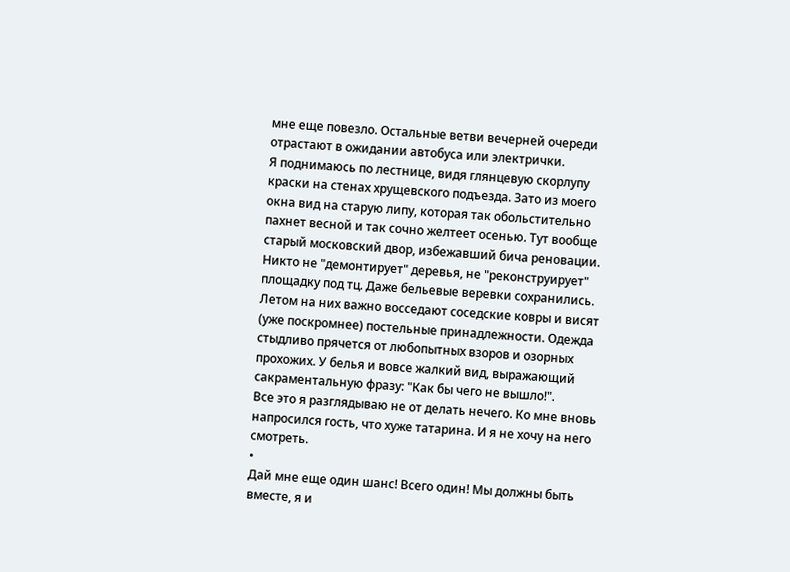мне еще повезло. Остальные ветви вечерней очереди отрастают в ожидании автобуса или электрички.
Я поднимаюсь по лестнице, видя глянцевую скорлупу краски на стенах хрущевского подъезда. Зато из моего окна вид на старую липу, которая так обольстительно пахнет весной и так сочно желтеет осенью. Тут вообще старый московский двор, избежавший бича реновации. Никто не "демонтирует" деревья, не "реконструирует" площадку под тц. Даже бельевые веревки сохранились. Летом на них важно восседают соседские ковры и висят (уже поскромнее) постельные принадлежности. Одежда стыдливо прячется от любопытных взоров и озорных прохожих. У белья и вовсе жалкий вид, выражающий сакраментальную фразу: "Как бы чего не вышло!".
Все это я разглядываю не от делать нечего. Ко мне вновь напросился гость, что хуже татарина. И я не хочу на него смотреть.
•
Дай мне еще один шанс! Всего один! Мы должны быть вместе, я и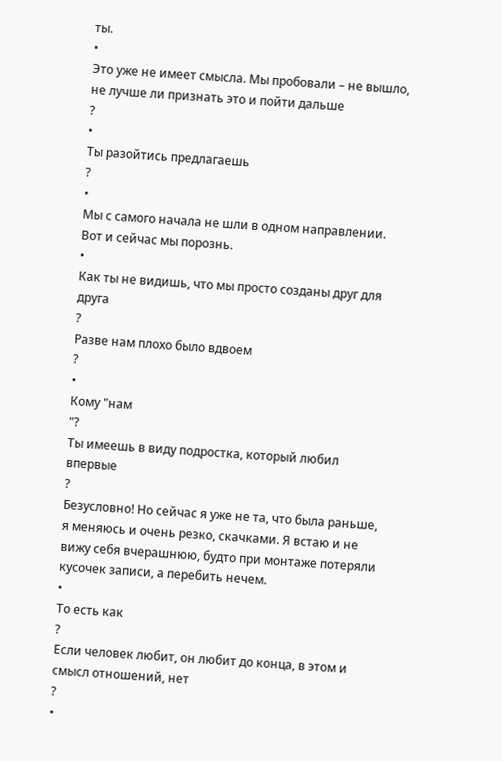ты.
•
Это уже не имеет смысла. Мы пробовали – не вышло, не лучше ли признать это и пойти дальше
?
•
Ты разойтись предлагаешь
?
•
Мы с самого начала не шли в одном направлении. Вот и сейчас мы порознь.
•
Как ты не видишь, что мы просто созданы друг для друга
?
Разве нам плохо было вдвоем
?
•
Кому "нам
"?
Ты имеешь в виду подростка, который любил впервые
?
Безусловно! Но сейчас я уже не та, что была раньше, я меняюсь и очень резко, скачками. Я встаю и не вижу себя вчерашнюю, будто при монтаже потеряли кусочек записи, а перебить нечем.
•
То есть как
?
Если человек любит, он любит до конца, в этом и смысл отношений, нет
?
•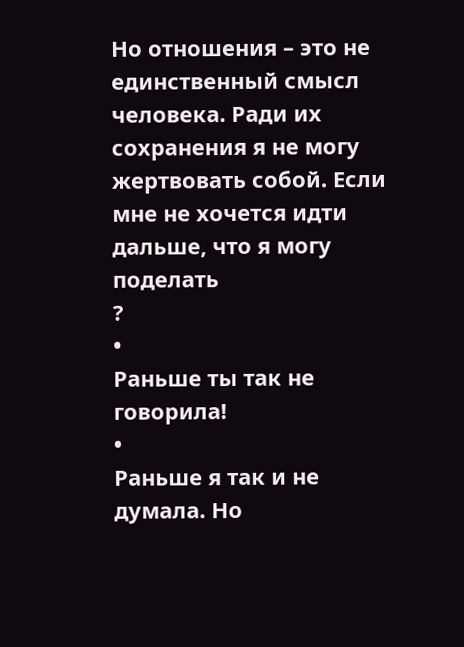Но отношения – это не единственный смысл человека. Ради их сохранения я не могу жертвовать собой. Если мне не хочется идти дальше, что я могу поделать
?
•
Раньше ты так не говорила!
•
Раньше я так и не думала. Но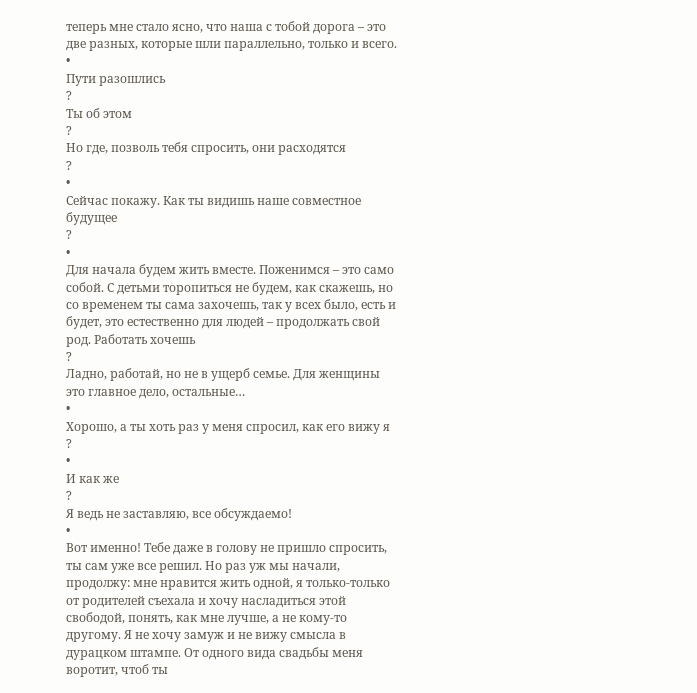теперь мне стало ясно, что наша с тобой дорога – это две разных, которые шли параллельно, только и всего.
•
Пути разошлись
?
Ты об этом
?
Но где, позволь тебя спросить, они расходятся
?
•
Сейчас покажу. Как ты видишь наше совместное будущее
?
•
Для начала будем жить вместе. Поженимся – это само собой. С детьми торопиться не будем, как скажешь, но со временем ты сама захочешь, так у всех было, есть и будет, это естественно для людей – продолжать свой род. Работать хочешь
?
Ладно, работай, но не в ущерб семье. Для женщины это главное дело, остальные…
•
Хорошо, а ты хоть раз у меня спросил, как его вижу я
?
•
И как же
?
Я ведь не заставляю, все обсуждаемо!
•
Вот именно! Тебе даже в голову не пришло спросить, ты сам уже все решил. Но раз уж мы начали, продолжу: мне нравится жить одной, я только-только от родителей съехала и хочу насладиться этой свободой, понять, как мне лучше, а не кому-то другому. Я не хочу замуж и не вижу смысла в дурацком штампе. От одного вида свадьбы меня воротит, чтоб ты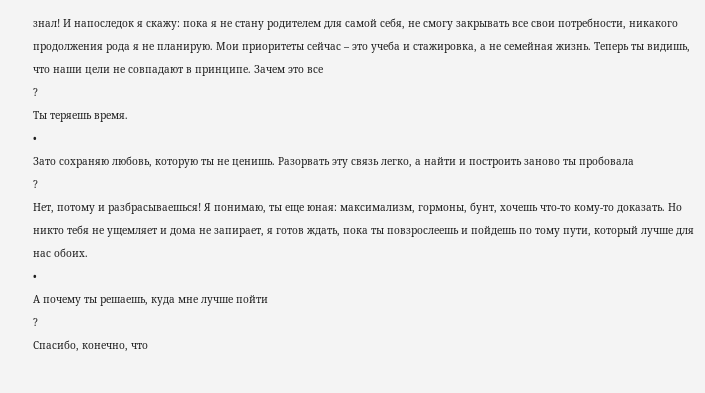знал! И напоследок я скажу: пока я не стану родителем для самой себя, не смогу закрывать все свои потребности, никакого продолжения рода я не планирую. Мои приоритеты сейчас – это учеба и стажировка, а не семейная жизнь. Теперь ты видишь, что наши цели не совпадают в принципе. Зачем это все
?
Ты теряешь время.
•
Зато сохраняю любовь, которую ты не ценишь. Разорвать эту связь легко, а найти и построить заново ты пробовала
?
Нет, потому и разбрасываешься! Я понимаю, ты еще юная: максимализм, гормоны, бунт, хочешь что-то кому-то доказать. Но никто тебя не ущемляет и дома не запирает, я готов ждать, пока ты повзрослеешь и пойдешь по тому пути, который лучше для нас обоих.
•
А почему ты решаешь, куда мне лучше пойти
?
Спасибо, конечно, что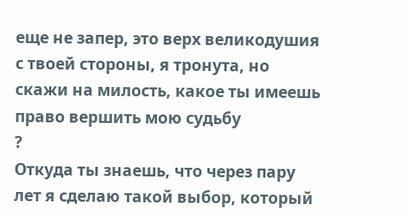еще не запер, это верх великодушия с твоей стороны, я тронута, но скажи на милость, какое ты имеешь право вершить мою судьбу
?
Откуда ты знаешь, что через пару лет я сделаю такой выбор, который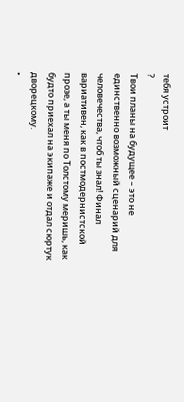тебя устроит
?
Твои планы на будущее – это не единственно возможный сценарий для человечества, чтоб ты знал! Финал вариативен, как в постмодернистской прозе, а ты меня по Толстому меришь, как будто приехал на экипаже и отдал сюртук дворецкому.
•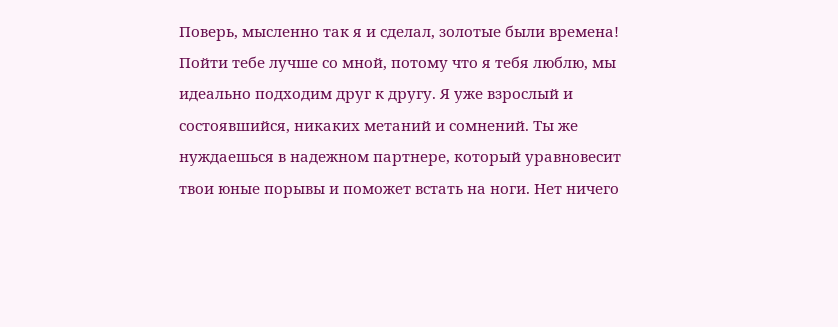Поверь, мысленно так я и сделал, золотые были времена! Пойти тебе лучше со мной, потому что я тебя люблю, мы идеально подходим друг к другу. Я уже взрослый и состоявшийся, никаких метаний и сомнений. Ты же нуждаешься в надежном партнере, который уравновесит твои юные порывы и поможет встать на ноги. Нет ничего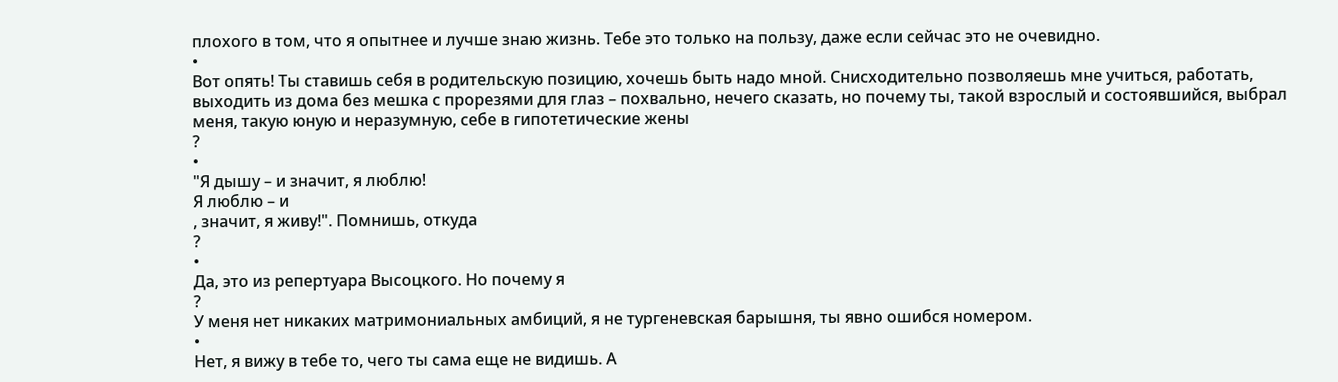плохого в том, что я опытнее и лучше знаю жизнь. Тебе это только на пользу, даже если сейчас это не очевидно.
•
Вот опять! Ты ставишь себя в родительскую позицию, хочешь быть надо мной. Снисходительно позволяешь мне учиться, работать, выходить из дома без мешка с прорезями для глаз – похвально, нечего сказать, но почему ты, такой взрослый и состоявшийся, выбрал меня, такую юную и неразумную, себе в гипотетические жены
?
•
"Я дышу – и значит, я люблю!
Я люблю – и
, значит, я живу!". Помнишь, откуда
?
•
Да, это из репертуара Высоцкого. Но почему я
?
У меня нет никаких матримониальных амбиций, я не тургеневская барышня, ты явно ошибся номером.
•
Нет, я вижу в тебе то, чего ты сама еще не видишь. А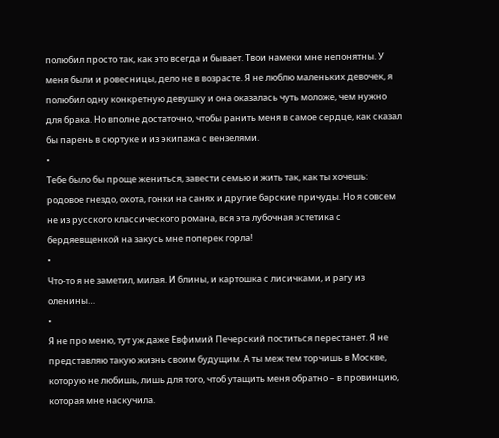полюбил просто так, как это всегда и бывает. Твои намеки мне непонятны. У меня были и ровесницы, дело не в возрасте. Я не люблю маленьких девочек, я полюбил одну конкретную девушку и она оказалась чуть моложе, чем нужно для брака. Но вполне достаточно, чтобы ранить меня в самое сердце, как сказал бы парень в сюртуке и из экипажа с вензелями.
•
Тебе было бы проще жениться, завести семью и жить так, как ты хочешь: родовое гнездо, охота, гонки на санях и другие барские причуды. Но я совсем не из русского классического романа, вся эта лубочная эстетика с бердяевщенкой на закусь мне поперек горла!
•
Что-то я не заметил, милая. И блины, и картошка с лисичками, и рагу из оленины…
•
Я не про меню, тут уж даже Евфимий Печерский поститься перестанет. Я не представляю такую жизнь своим будущим. А ты меж тем торчишь в Москве, которую не любишь, лишь для того, чтоб утащить меня обратно – в провинцию, которая мне наскучила.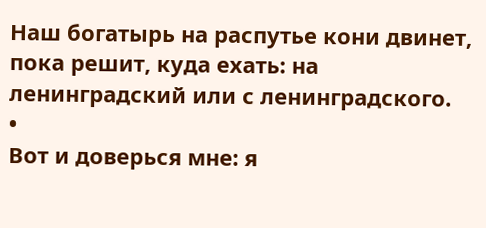Наш богатырь на распутье кони двинет, пока решит, куда ехать: на ленинградский или с ленинградского.
•
Вот и доверься мне: я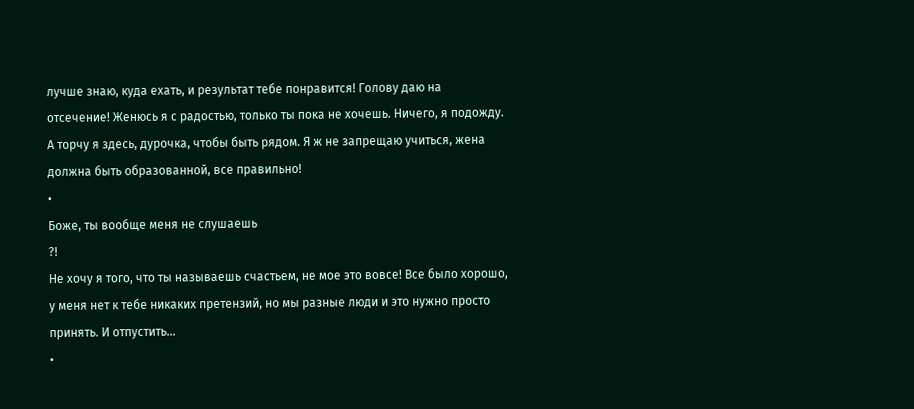лучше знаю, куда ехать, и результат тебе понравится! Голову даю на отсечение! Женюсь я с радостью, только ты пока не хочешь. Ничего, я подожду. А торчу я здесь, дурочка, чтобы быть рядом. Я ж не запрещаю учиться, жена должна быть образованной, все правильно!
•
Боже, ты вообще меня не слушаешь
?!
Не хочу я того, что ты называешь счастьем, не мое это вовсе! Все было хорошо, у меня нет к тебе никаких претензий, но мы разные люди и это нужно просто принять. И отпустить…
•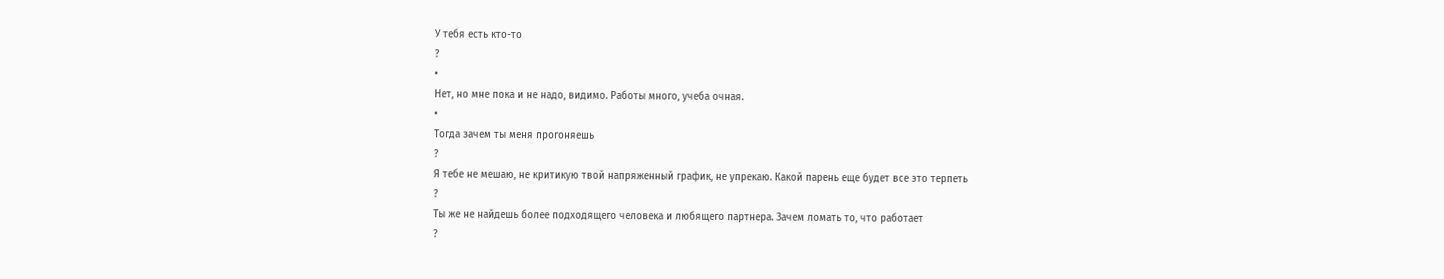У тебя есть кто-то
?
•
Нет, но мне пока и не надо, видимо. Работы много, учеба очная.
•
Тогда зачем ты меня прогоняешь
?
Я тебе не мешаю, не критикую твой напряженный график, не упрекаю. Какой парень еще будет все это терпеть
?
Ты же не найдешь более подходящего человека и любящего партнера. Зачем ломать то, что работает
?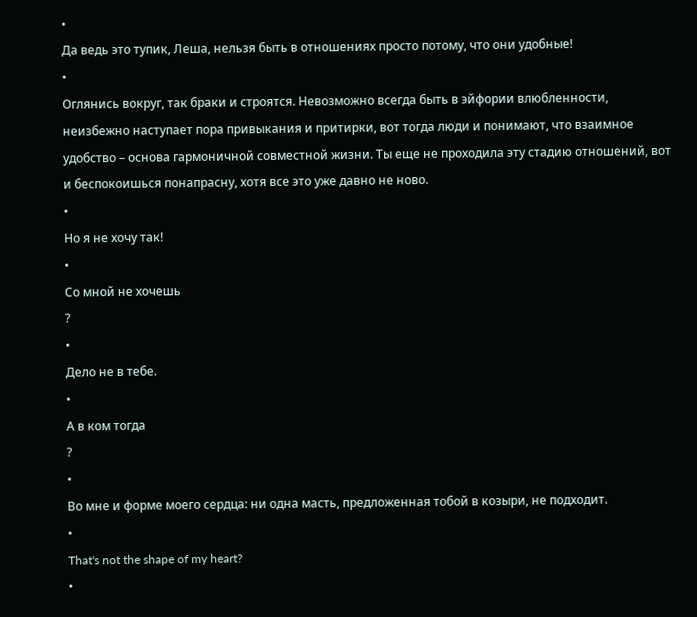•
Да ведь это тупик, Леша, нельзя быть в отношениях просто потому, что они удобные!
•
Оглянись вокруг, так браки и строятся. Невозможно всегда быть в эйфории влюбленности, неизбежно наступает пора привыкания и притирки, вот тогда люди и понимают, что взаимное удобство – основа гармоничной совместной жизни. Ты еще не проходила эту стадию отношений, вот и беспокоишься понапрасну, хотя все это уже давно не ново.
•
Но я не хочу так!
•
Со мной не хочешь
?
•
Дело не в тебе.
•
А в ком тогда
?
•
Во мне и форме моего сердца: ни одна масть, предложенная тобой в козыри, не подходит.
•
That's not the shape of my heart?
•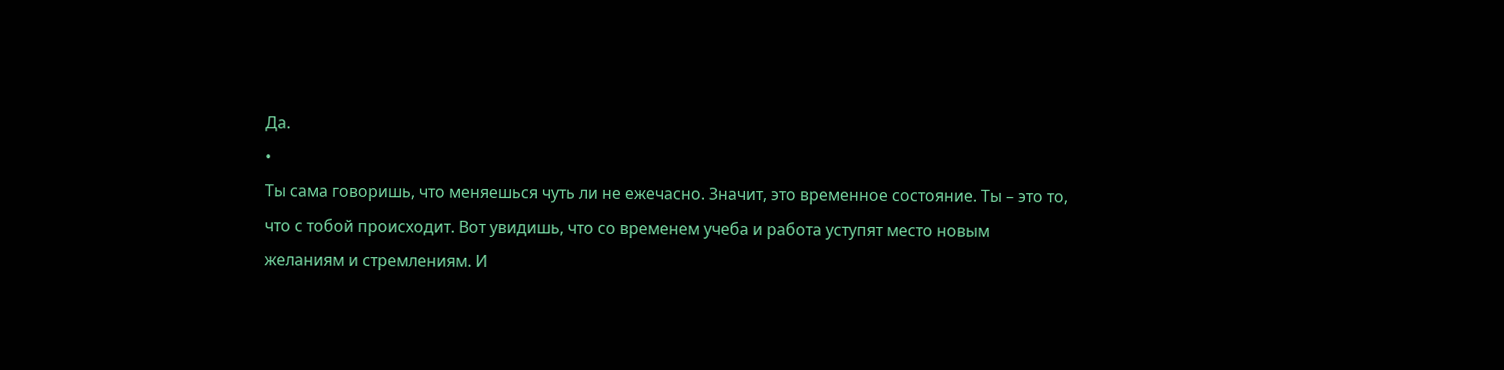Да.
•
Ты сама говоришь, что меняешься чуть ли не ежечасно. Значит, это временное состояние. Ты – это то, что с тобой происходит. Вот увидишь, что со временем учеба и работа уступят место новым желаниям и стремлениям. И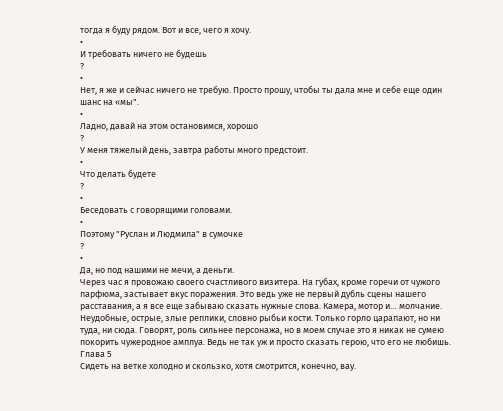тогда я буду рядом. Вот и все, чего я хочу.
•
И требовать ничего не будешь
?
•
Нет, я же и сейчас ничего не требую. Просто прошу, чтобы ты дала мне и себе еще один шанс на «мы".
•
Ладно, давай на этом остановимся, хорошо
?
У меня тяжелый день, завтра работы много предстоит.
•
Что делать будете
?
•
Беседовать с говорящими головами.
•
Поэтому "Руслан и Людмила" в сумочке
?
•
Да, но под нашими не мечи, а деньги.
Через час я провожаю своего счастливого визитера. На губах, кроме горечи от чужого парфюма, застывает вкус поражения. Это ведь уже не первый дубль сцены нашего расставания, а я все еще забываю сказать нужные слова. Камера, мотор и… молчание. Неудобные, острые, злые реплики, словно рыбьи кости. Только горло царапают, но ни туда, ни сюда. Говорят, роль сильнее персонажа, но в моем случае это я никак не сумею покорить чужеродное амплуа. Ведь не так уж и просто сказать герою, что его не любишь.
Глава 5
Сидеть на ветке холодно и скользко, хотя смотрится, конечно, вау.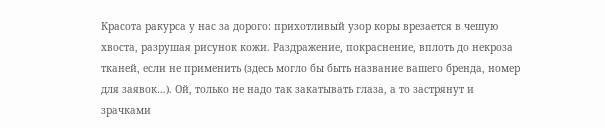Красота ракурса у нас за дорого: прихотливый узор коры врезается в чешую хвоста, разрушая рисунок кожи. Раздражение, покраснение, вплоть до некроза тканей, если не применить (здесь могло бы быть название вашего бренда, номер для заявок…). Ой, только не надо так закатывать глаза, а то застрянут и зрачками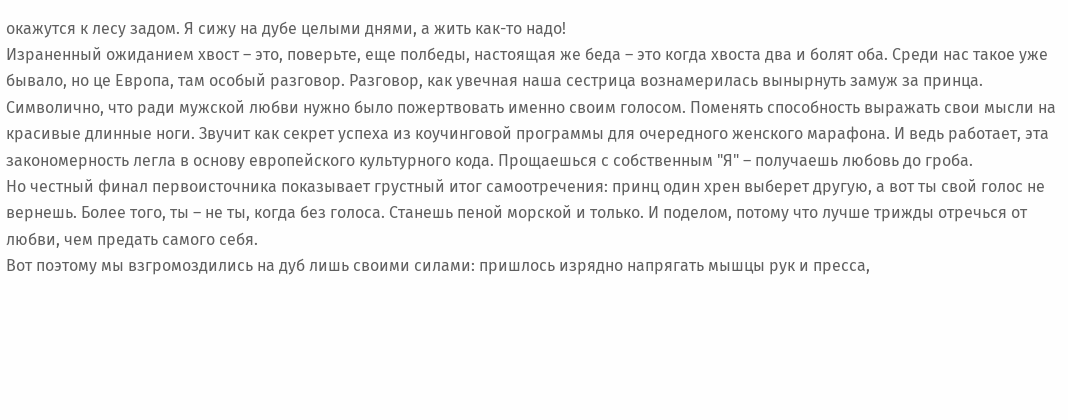окажутся к лесу задом. Я сижу на дубе целыми днями, а жить как-то надо!
Израненный ожиданием хвост – это, поверьте, еще полбеды, настоящая же беда – это когда хвоста два и болят оба. Среди нас такое уже бывало, но це Европа, там особый разговор. Разговор, как увечная наша сестрица вознамерилась вынырнуть замуж за принца. Символично, что ради мужской любви нужно было пожертвовать именно своим голосом. Поменять способность выражать свои мысли на красивые длинные ноги. Звучит как секрет успеха из коучинговой программы для очередного женского марафона. И ведь работает, эта закономерность легла в основу европейского культурного кода. Прощаешься с собственным "Я" – получаешь любовь до гроба.
Но честный финал первоисточника показывает грустный итог самоотречения: принц один хрен выберет другую, а вот ты свой голос не вернешь. Более того, ты – не ты, когда без голоса. Станешь пеной морской и только. И поделом, потому что лучше трижды отречься от любви, чем предать самого себя.
Вот поэтому мы взгромоздились на дуб лишь своими силами: пришлось изрядно напрягать мышцы рук и пресса,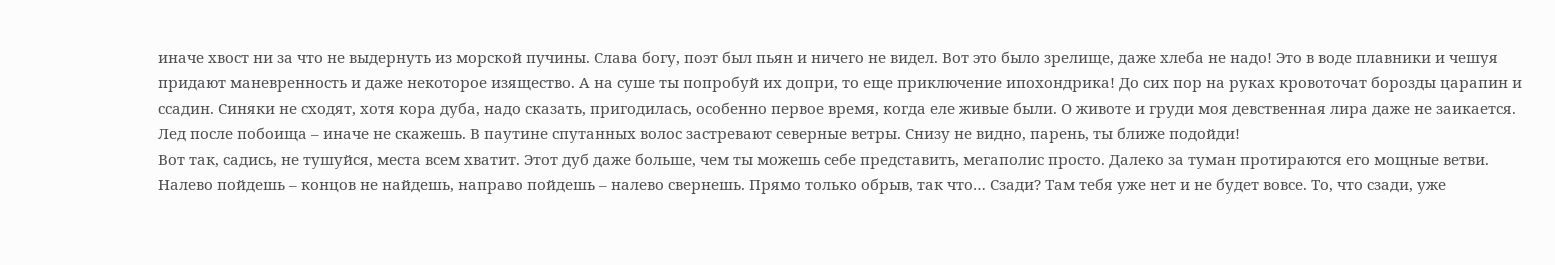иначе хвост ни за что не выдернуть из морской пучины. Слава богу, поэт был пьян и ничего не видел. Вот это было зрелище, даже хлеба не надо! Это в воде плавники и чешуя придают маневренность и даже некоторое изящество. А на суше ты попробуй их допри, то еще приключение ипохондрика! До сих пор на руках кровоточат борозды царапин и ссадин. Синяки не сходят, хотя кора дуба, надо сказать, пригодилась, особенно первое время, когда еле живые были. О животе и груди моя девственная лира даже не заикается. Лед после побоища – иначе не скажешь. В паутине спутанных волос застревают северные ветры. Снизу не видно, парень, ты ближе подойди!
Вот так, садись, не тушуйся, места всем хватит. Этот дуб даже больше, чем ты можешь себе представить, мегаполис просто. Далеко за туман протираются его мощные ветви. Налево пойдешь – концов не найдешь, направо пойдешь – налево свернешь. Прямо только обрыв, так что… Сзади? Там тебя уже нет и не будет вовсе. То, что сзади, уже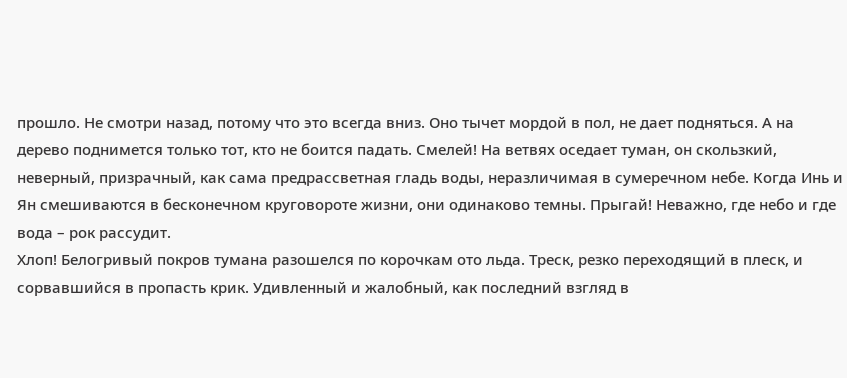прошло. Не смотри назад, потому что это всегда вниз. Оно тычет мордой в пол, не дает подняться. А на дерево поднимется только тот, кто не боится падать. Смелей! На ветвях оседает туман, он скользкий, неверный, призрачный, как сама предрассветная гладь воды, неразличимая в сумеречном небе. Когда Инь и Ян смешиваются в бесконечном круговороте жизни, они одинаково темны. Прыгай! Неважно, где небо и где вода – рок рассудит.
Хлоп! Белогривый покров тумана разошелся по корочкам ото льда. Треск, резко переходящий в плеск, и сорвавшийся в пропасть крик. Удивленный и жалобный, как последний взгляд в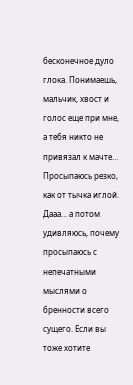бесконечное дуло глока. Понимаешь, мальчик, хвост и голос еще при мне, а тебя никто не привязал к мачте…
Просыпаюсь резко, как от тычка иглой. Дааа… а потом удивляюсь, почему просыпаюсь с непечатными мыслями о бренности всего сущего. Если вы тоже хотите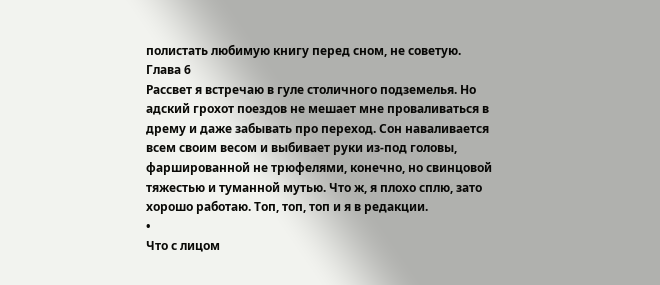полистать любимую книгу перед сном, не советую.
Глава 6
Рассвет я встречаю в гуле столичного подземелья. Но адский грохот поездов не мешает мне проваливаться в дрему и даже забывать про переход. Сон наваливается всем своим весом и выбивает руки из-под головы, фаршированной не трюфелями, конечно, но свинцовой тяжестью и туманной мутью. Что ж, я плохо сплю, зато хорошо работаю. Топ, топ, топ и я в редакции.
•
Что с лицом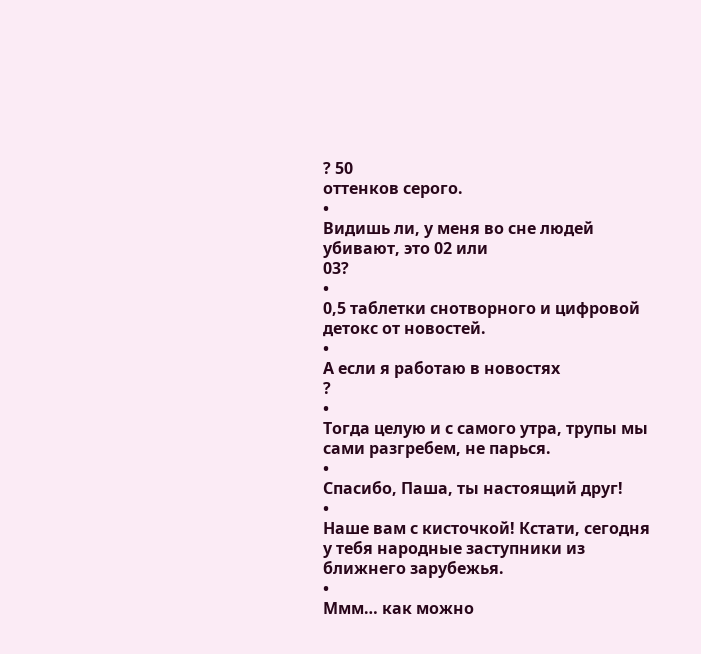? 50
оттенков серого.
•
Видишь ли, у меня во сне людей убивают, это 02 или
03?
•
0,5 таблетки снотворного и цифровой детокс от новостей.
•
А если я работаю в новостях
?
•
Тогда целую и с самого утра, трупы мы сами разгребем, не парься.
•
Спасибо, Паша, ты настоящий друг!
•
Наше вам с кисточкой! Кстати, сегодня у тебя народные заступники из ближнего зарубежья.
•
Ммм… как можно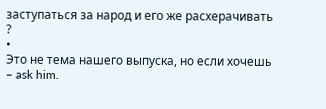заступаться за народ и его же расхерачивать
?
•
Это не тема нашего выпуска, но если хочешь
– ask him.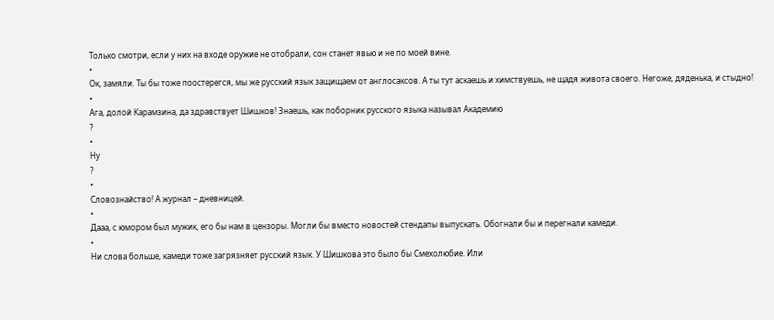Только смотри, если у них на входе оружие не отобрали, сон станет явью и не по моей вине.
•
Ок, замяли. Ты бы тоже поостерегся, мы же русский язык защищаем от англосаксов. А ты тут аскаешь и химствуешь, не щадя живота своего. Негоже, дяденька, и стыдно!
•
Ага, долой Карамзина, да здравствует Шишков! Знаешь, как поборник русского языка называл Академию
?
•
Ну
?
•
Словознайство! А журнал – дневницей.
•
Дааа, с юмором был мужик, его бы нам в цензоры. Могли бы вместо новостей стендапы выпускать. Обогнали бы и перегнали камеди.
•
Ни слова больше, камеди тоже загрязняет русский язык. У Шишкова это было бы Смехолюбие. Или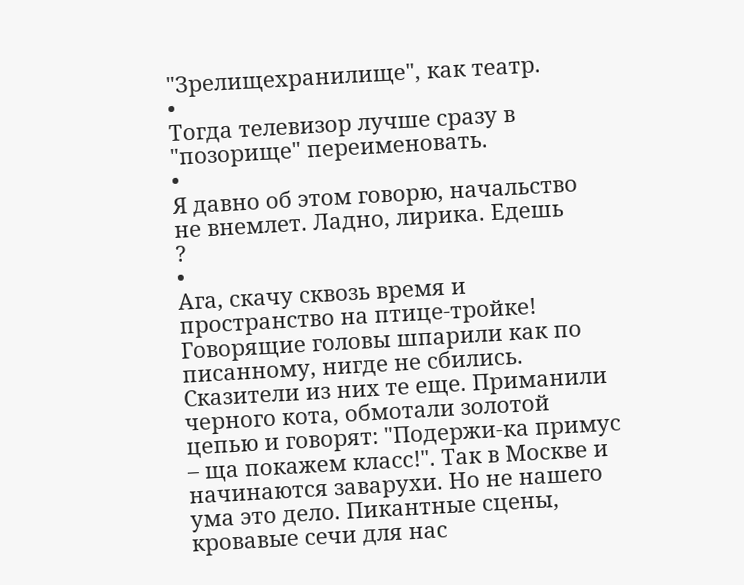"Зрелищехранилище", как театр.
•
Тогда телевизор лучше сразу в "позорище" переименовать.
•
Я давно об этом говорю, начальство не внемлет. Ладно, лирика. Едешь
?
•
Ага, скачу сквозь время и пространство на птице-тройке!
Говорящие головы шпарили как по писанному, нигде не сбились. Сказители из них те еще. Приманили черного кота, обмотали золотой цепью и говорят: "Подержи-ка примус – ща покажем класс!". Так в Москве и начинаются заварухи. Но не нашего ума это дело. Пикантные сцены, кровавые сечи для нас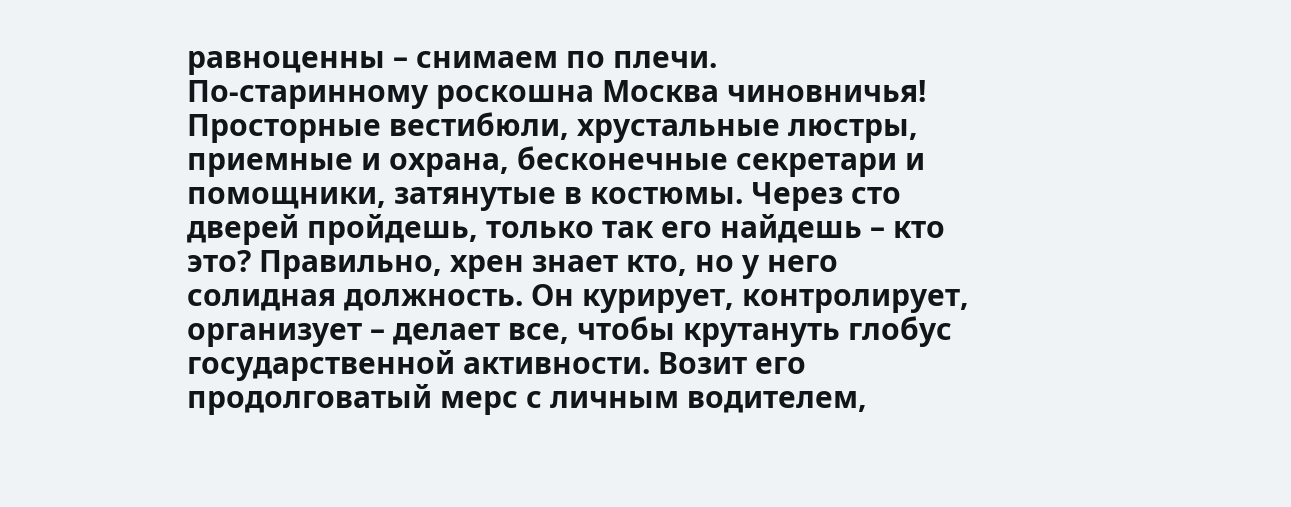равноценны – снимаем по плечи.
По-старинному роскошна Москва чиновничья! Просторные вестибюли, хрустальные люстры, приемные и охрана, бесконечные секретари и помощники, затянутые в костюмы. Через сто дверей пройдешь, только так его найдешь – кто это? Правильно, хрен знает кто, но у него солидная должность. Он курирует, контролирует, организует – делает все, чтобы крутануть глобус государственной активности. Возит его продолговатый мерс с личным водителем,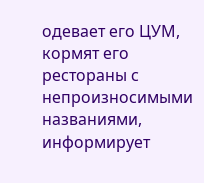одевает его ЦУМ, кормят его рестораны с непроизносимыми названиями, информирует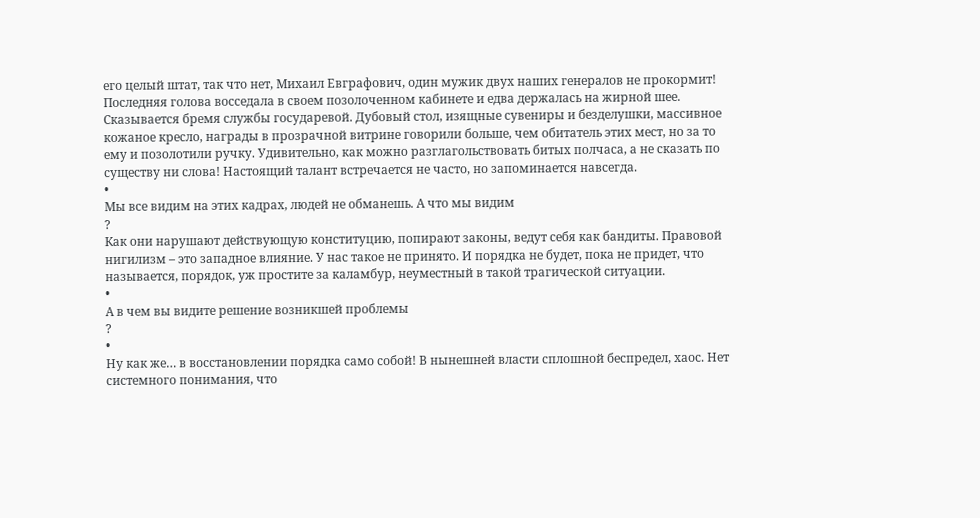его целый штат, так что нет, Михаил Евграфович, один мужик двух наших генералов не прокормит!
Последняя голова восседала в своем позолоченном кабинете и едва держалась на жирной шее. Сказывается бремя службы государевой. Дубовый стол, изящные сувениры и безделушки, массивное кожаное кресло, награды в прозрачной витрине говорили больше, чем обитатель этих мест, но за то ему и позолотили ручку. Удивительно, как можно разглагольствовать битых полчаса, а не сказать по существу ни слова! Настоящий талант встречается не часто, но запоминается навсегда.
•
Мы все видим на этих кадрах, людей не обманешь. А что мы видим
?
Как они нарушают действующую конституцию, попирают законы, ведут себя как бандиты. Правовой нигилизм – это западное влияние. У нас такое не принято. И порядка не будет, пока не придет, что называется, порядок, уж простите за каламбур, неуместный в такой трагической ситуации.
•
А в чем вы видите решение возникшей проблемы
?
•
Ну как же… в восстановлении порядка само собой! В нынешней власти сплошной беспредел, хаос. Нет системного понимания, что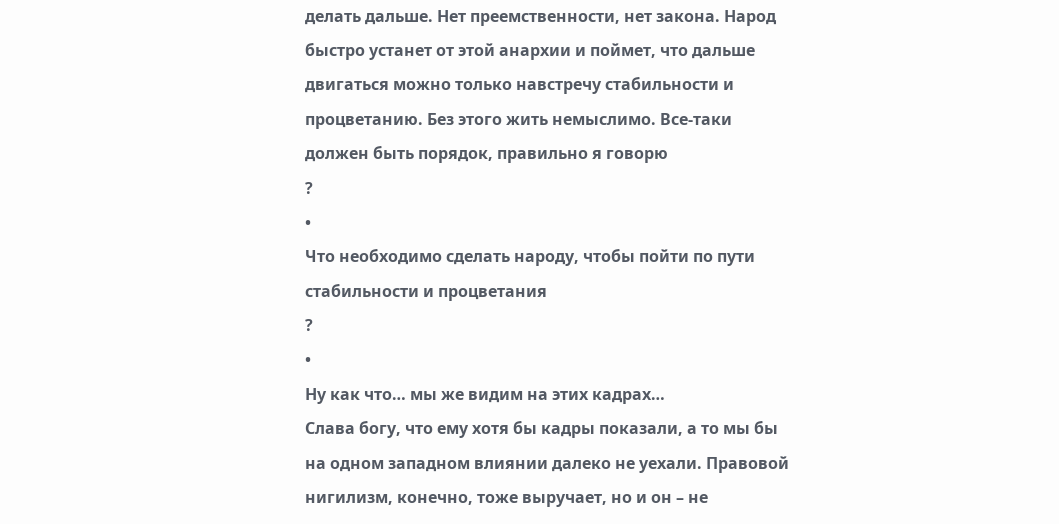делать дальше. Нет преемственности, нет закона. Народ быстро устанет от этой анархии и поймет, что дальше двигаться можно только навстречу стабильности и процветанию. Без этого жить немыслимо. Все-таки должен быть порядок, правильно я говорю
?
•
Что необходимо сделать народу, чтобы пойти по пути стабильности и процветания
?
•
Ну как что… мы же видим на этих кадрах…
Слава богу, что ему хотя бы кадры показали, а то мы бы на одном западном влиянии далеко не уехали. Правовой нигилизм, конечно, тоже выручает, но и он – не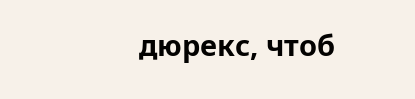дюрекс, чтоб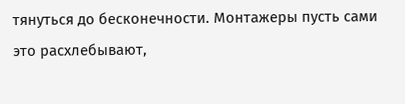тянуться до бесконечности. Монтажеры пусть сами это расхлебывают,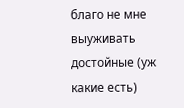благо не мне выуживать достойные (уж какие есть)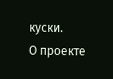куски.
О проекте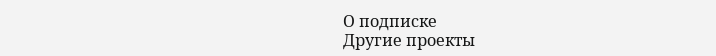О подписке
Другие проекты